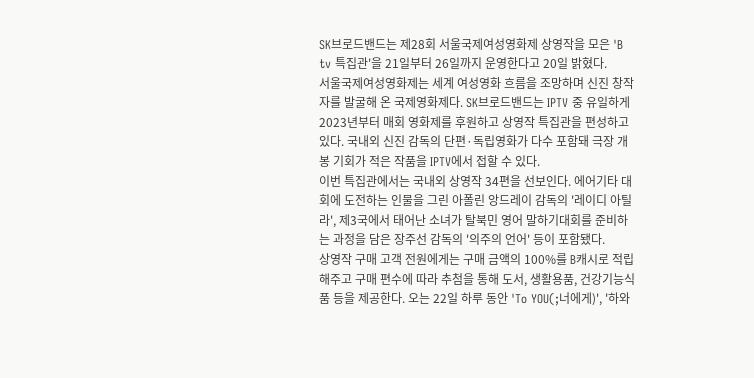SK브로드밴드는 제28회 서울국제여성영화제 상영작을 모은 'B tv 특집관'을 21일부터 26일까지 운영한다고 20일 밝혔다.
서울국제여성영화제는 세계 여성영화 흐름을 조망하며 신진 창작자를 발굴해 온 국제영화제다. SK브로드밴드는 IPTV 중 유일하게 2023년부터 매회 영화제를 후원하고 상영작 특집관을 편성하고 있다. 국내외 신진 감독의 단편·독립영화가 다수 포함돼 극장 개봉 기회가 적은 작품을 IPTV에서 접할 수 있다.
이번 특집관에서는 국내외 상영작 34편을 선보인다. 에어기타 대회에 도전하는 인물을 그린 아폴린 앙드레이 감독의 '레이디 아틸라', 제3국에서 태어난 소녀가 탈북민 영어 말하기대회를 준비하는 과정을 담은 장주선 감독의 '의주의 언어' 등이 포함됐다.
상영작 구매 고객 전원에게는 구매 금액의 100%를 B캐시로 적립해주고 구매 편수에 따라 추첨을 통해 도서, 생활용품, 건강기능식품 등을 제공한다. 오는 22일 하루 동안 'To YOU(;너에게)', '하와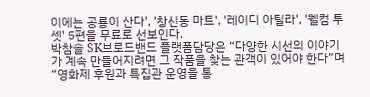이에는 공룡이 산다', '창신동 마트', '레이디 아틸라', '웰컴 투 셋' 5편을 무료로 선보인다.
박참솔 SK브로드밴드 플랫폼담당은 “다양한 시선의 이야기가 계속 만들어지려면 그 작품을 찾는 관객이 있어야 한다”며 “영화제 후원과 특집관 운영을 통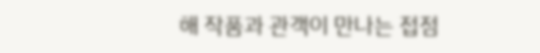해 작품과 관객이 만나는 접점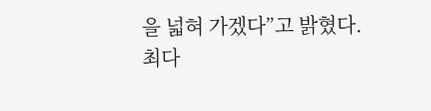을 넓혀 가겠다”고 밝혔다.
최다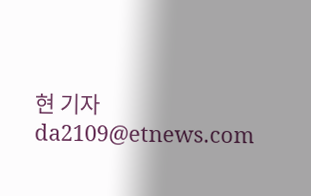현 기자 da2109@etnews.com